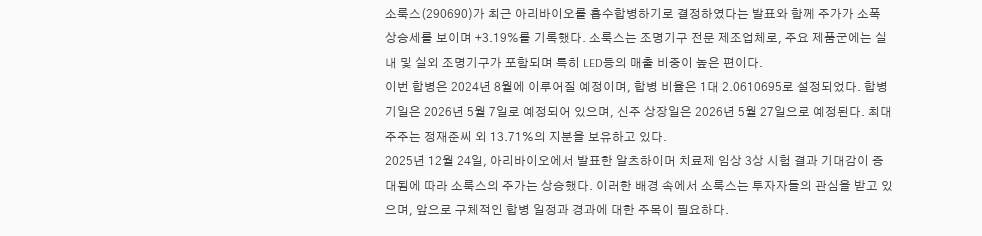소룩스(290690)가 최근 아리바이오를 흡수합병하기로 결정하였다는 발표와 함께 주가가 소폭 상승세를 보이며 +3.19%를 기록했다. 소룩스는 조명기구 전문 제조업체로, 주요 제품군에는 실내 및 실외 조명기구가 포함되며 특히 LED등의 매출 비중이 높은 편이다.
이번 합병은 2024년 8월에 이루어질 예정이며, 합병 비율은 1대 2.0610695로 설정되었다. 합병 기일은 2026년 5월 7일로 예정되어 있으며, 신주 상장일은 2026년 5월 27일으로 예정된다. 최대주주는 정재준씨 외 13.71%의 지분을 보유하고 있다.
2025년 12월 24일, 아리바이오에서 발표한 알츠하이머 치료제 임상 3상 시험 결과 기대감이 증대됨에 따라 소룩스의 주가는 상승했다. 이러한 배경 속에서 소룩스는 투자자들의 관심을 받고 있으며, 앞으로 구체적인 합병 일정과 경과에 대한 주목이 필요하다.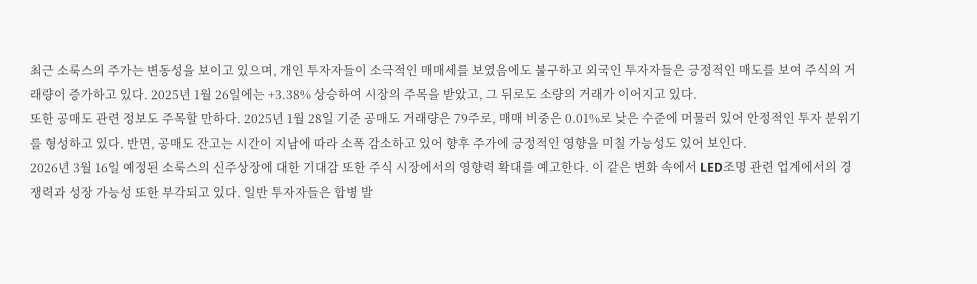최근 소룩스의 주가는 변동성을 보이고 있으며, 개인 투자자들이 소극적인 매매세를 보였음에도 불구하고 외국인 투자자들은 긍정적인 매도를 보여 주식의 거래량이 증가하고 있다. 2025년 1월 26일에는 +3.38% 상승하여 시장의 주목을 받았고, 그 뒤로도 소량의 거래가 이어지고 있다.
또한 공매도 관련 정보도 주목할 만하다. 2025년 1월 28일 기준 공매도 거래량은 79주로, 매매 비중은 0.01%로 낮은 수준에 머물러 있어 안정적인 투자 분위기를 형성하고 있다. 반면, 공매도 잔고는 시간이 지남에 따라 소폭 감소하고 있어 향후 주가에 긍정적인 영향을 미칠 가능성도 있어 보인다.
2026년 3월 16일 예정된 소룩스의 신주상장에 대한 기대감 또한 주식 시장에서의 영향력 확대를 예고한다. 이 같은 변화 속에서 LED조명 관련 업계에서의 경쟁력과 성장 가능성 또한 부각되고 있다. 일반 투자자들은 합병 발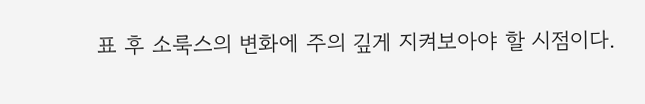표 후 소룩스의 변화에 주의 깊게 지켜보아야 할 시점이다.